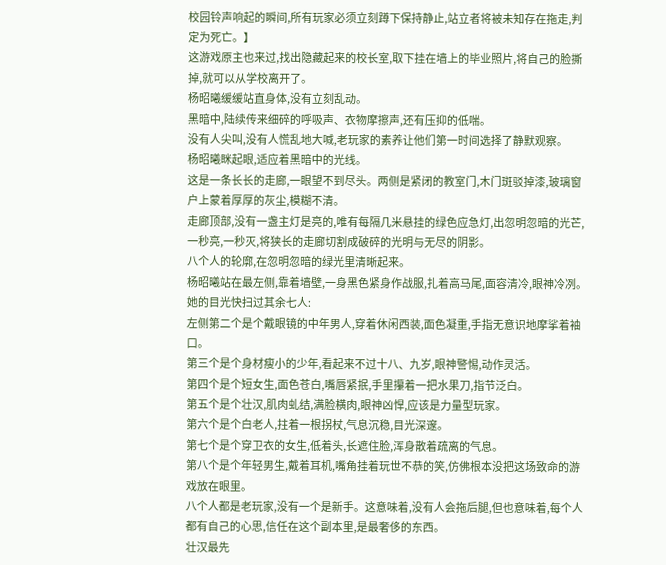校园铃声响起的瞬间,所有玩家必须立刻蹲下保持静止,站立者将被未知存在拖走,判定为死亡。】
这游戏原主也来过,找出隐藏起来的校长室,取下挂在墙上的毕业照片,将自己的脸撕掉,就可以从学校离开了。
杨昭曦缓缓站直身体,没有立刻乱动。
黑暗中,陆续传来细碎的呼吸声、衣物摩擦声,还有压抑的低喘。
没有人尖叫,没有人慌乱地大喊,老玩家的素养让他们第一时间选择了静默观察。
杨昭曦眯起眼,适应着黑暗中的光线。
这是一条长长的走廊,一眼望不到尽头。两侧是紧闭的教室门,木门斑驳掉漆,玻璃窗户上蒙着厚厚的灰尘,模糊不清。
走廊顶部,没有一盏主灯是亮的,唯有每隔几米悬挂的绿色应急灯,出忽明忽暗的光芒,一秒亮,一秒灭,将狭长的走廊切割成破碎的光明与无尽的阴影。
八个人的轮廓,在忽明忽暗的绿光里清晰起来。
杨昭曦站在最左侧,靠着墙壁,一身黑色紧身作战服,扎着高马尾,面容清冷,眼神冷冽。
她的目光快扫过其余七人:
左侧第二个是个戴眼镜的中年男人,穿着休闲西装,面色凝重,手指无意识地摩挲着袖口。
第三个是个身材瘦小的少年,看起来不过十八、九岁,眼神警惕,动作灵活。
第四个是个短女生,面色苍白,嘴唇紧抿,手里攥着一把水果刀,指节泛白。
第五个是个壮汉,肌肉虬结,满脸横肉,眼神凶悍,应该是力量型玩家。
第六个是个白老人,拄着一根拐杖,气息沉稳,目光深邃。
第七个是个穿卫衣的女生,低着头,长遮住脸,浑身散着疏离的气息。
第八个是个年轻男生,戴着耳机,嘴角挂着玩世不恭的笑,仿佛根本没把这场致命的游戏放在眼里。
八个人都是老玩家,没有一个是新手。这意味着,没有人会拖后腿,但也意味着,每个人都有自己的心思,信任在这个副本里,是最奢侈的东西。
壮汉最先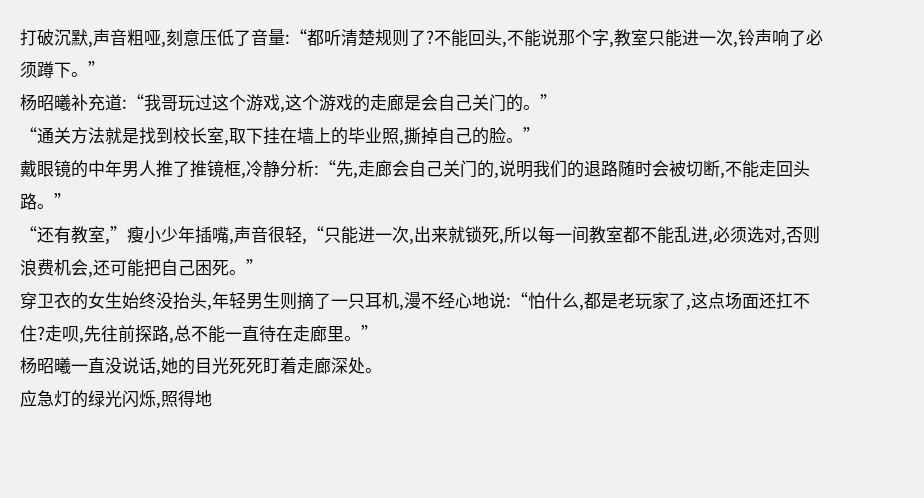打破沉默,声音粗哑,刻意压低了音量:“都听清楚规则了?不能回头,不能说那个字,教室只能进一次,铃声响了必须蹲下。”
杨昭曦补充道:“我哥玩过这个游戏,这个游戏的走廊是会自己关门的。”
“通关方法就是找到校长室,取下挂在墙上的毕业照,撕掉自己的脸。”
戴眼镜的中年男人推了推镜框,冷静分析:“先,走廊会自己关门的,说明我们的退路随时会被切断,不能走回头路。”
“还有教室,”瘦小少年插嘴,声音很轻,“只能进一次,出来就锁死,所以每一间教室都不能乱进,必须选对,否则浪费机会,还可能把自己困死。”
穿卫衣的女生始终没抬头,年轻男生则摘了一只耳机,漫不经心地说:“怕什么,都是老玩家了,这点场面还扛不住?走呗,先往前探路,总不能一直待在走廊里。”
杨昭曦一直没说话,她的目光死死盯着走廊深处。
应急灯的绿光闪烁,照得地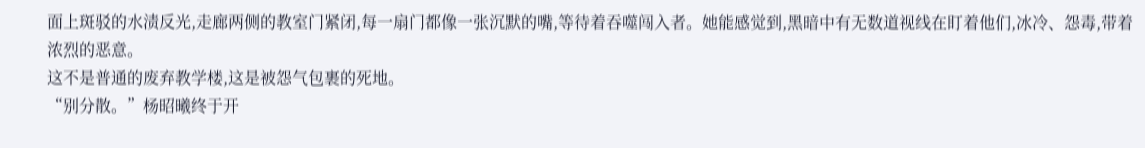面上斑驳的水渍反光,走廊两侧的教室门紧闭,每一扇门都像一张沉默的嘴,等待着吞噬闯入者。她能感觉到,黑暗中有无数道视线在盯着他们,冰冷、怨毒,带着浓烈的恶意。
这不是普通的废弃教学楼,这是被怨气包裹的死地。
“别分散。”杨昭曦终于开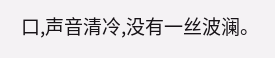口,声音清冷,没有一丝波澜。